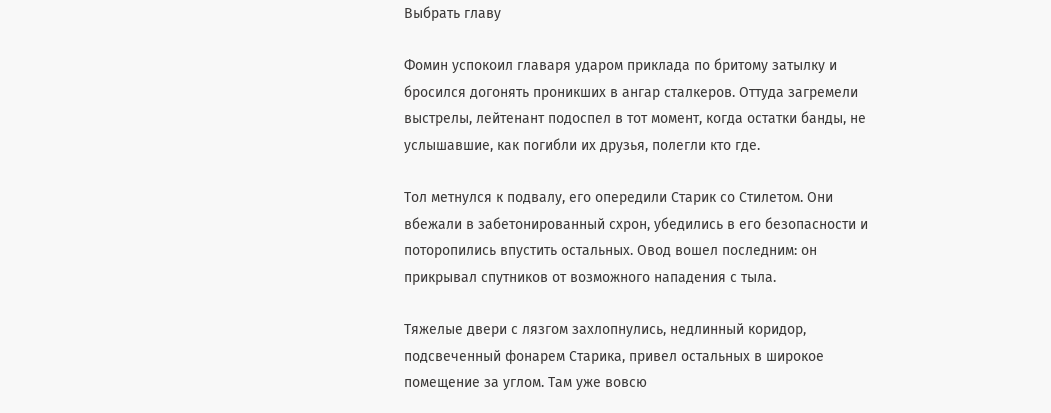Выбрать главу

Фомин успокоил главаря ударом приклада по бритому затылку и бросился догонять проникших в ангар сталкеров. Оттуда загремели выстрелы, лейтенант подоспел в тот момент, когда остатки банды, не услышавшие, как погибли их друзья, полегли кто где.

Тол метнулся к подвалу, его опередили Старик со Стилетом. Они вбежали в забетонированный схрон, убедились в его безопасности и поторопились впустить остальных. Овод вошел последним: он прикрывал спутников от возможного нападения с тыла.

Тяжелые двери с лязгом захлопнулись, недлинный коридор, подсвеченный фонарем Старика, привел остальных в широкое помещение за углом. Там уже вовсю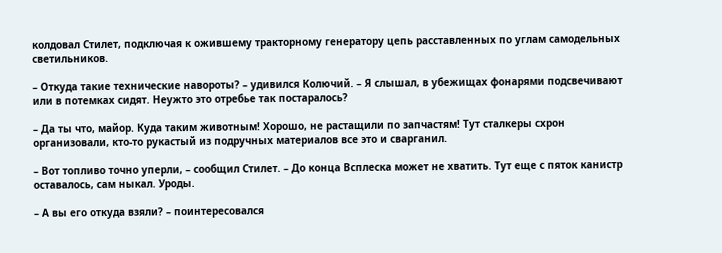колдовал Стилет, подключая к ожившему тракторному генератору цепь расставленных по углам самодельных светильников.

– Откуда такие технические навороты? – удивился Колючий. – Я слышал, в убежищах фонарями подсвечивают или в потемках сидят. Неужто это отребье так постаралось?

– Да ты что, майор. Куда таким животным! Хорошо, не растащили по запчастям! Тут сталкеры схрон организовали, кто-то рукастый из подручных материалов все это и сварганил.

– Вот топливо точно уперли, – сообщил Стилет. – До конца Всплеска может не хватить. Тут еще с пяток канистр оставалось, сам ныкал. Уроды.

– А вы его откуда взяли? – поинтересовался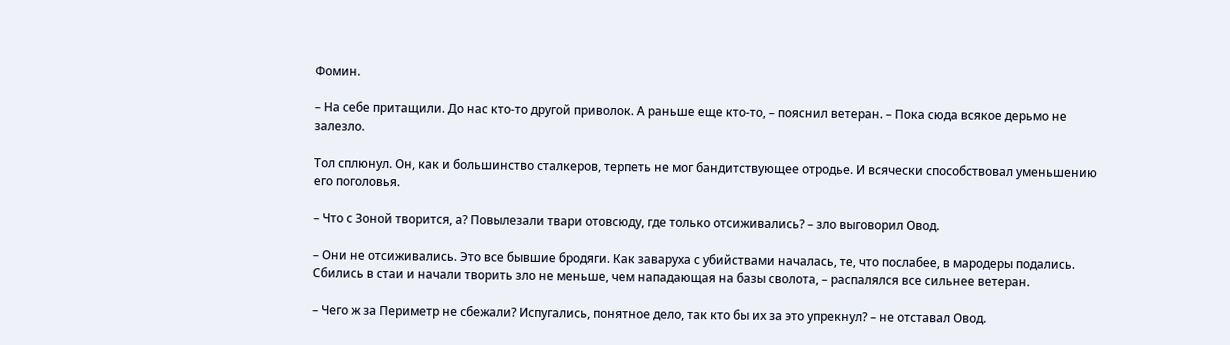Фомин.

– На себе притащили. До нас кто-то другой приволок. А раньше еще кто-то, – пояснил ветеран. – Пока сюда всякое дерьмо не залезло.

Тол сплюнул. Он, как и большинство сталкеров, терпеть не мог бандитствующее отродье. И всячески способствовал уменьшению его поголовья.

– Что с Зоной творится, а? Повылезали твари отовсюду, где только отсиживались? – зло выговорил Овод.

– Они не отсиживались. Это все бывшие бродяги. Как заваруха с убийствами началась, те, что послабее, в мародеры подались. Сбились в стаи и начали творить зло не меньше, чем нападающая на базы сволота, – распалялся все сильнее ветеран.

– Чего ж за Периметр не сбежали? Испугались, понятное дело, так кто бы их за это упрекнул? – не отставал Овод.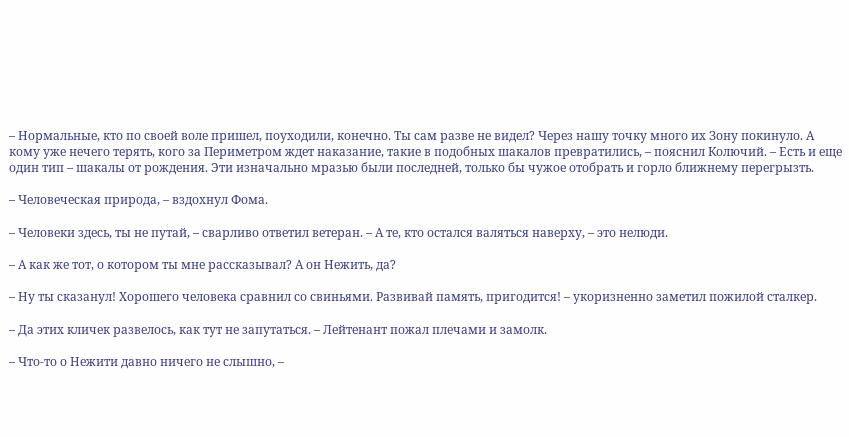– Нормальные, кто по своей воле пришел, поуходили, конечно. Ты сам разве не видел? Через нашу точку много их Зону покинуло. А кому уже нечего терять, кого за Периметром ждет наказание, такие в подобных шакалов превратились, – пояснил Колючий. – Есть и еще один тип – шакалы от рождения. Эти изначально мразью были последней, только бы чужое отобрать и горло ближнему перегрызть.

– Человеческая природа, – вздохнул Фома.

– Человеки здесь, ты не путай, – сварливо ответил ветеран. – А те, кто остался валяться наверху, – это нелюди.

– А как же тот, о котором ты мне рассказывал? А он Нежить, да?

– Ну ты сказанул! Хорошего человека сравнил со свиньями. Развивай память, пригодится! – укоризненно заметил пожилой сталкер.

– Да этих кличек развелось, как тут не запутаться. – Лейтенант пожал плечами и замолк.

– Что-то о Нежити давно ничего не слышно, –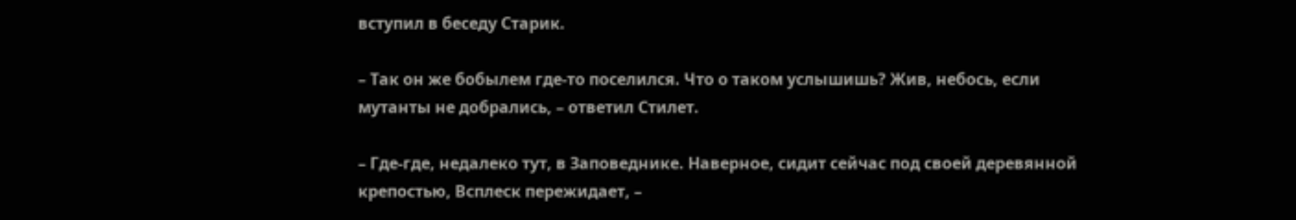вступил в беседу Старик.

– Так он же бобылем где-то поселился. Что о таком услышишь? Жив, небось, если мутанты не добрались, – ответил Стилет.

– Где-где, недалеко тут, в Заповеднике. Наверное, сидит сейчас под своей деревянной крепостью, Всплеск пережидает, –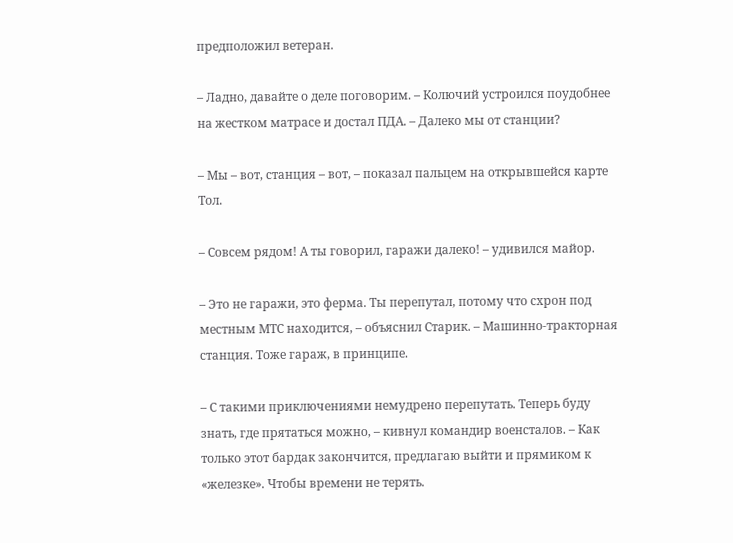предположил ветеран.

– Ладно, давайте о деле поговорим. – Колючий устроился поудобнее на жестком матрасе и достал ПДА. – Далеко мы от станции?

– Мы – вот, станция – вот, – показал пальцем на открывшейся карте Тол.

– Совсем рядом! А ты говорил, гаражи далеко! – удивился майор.

– Это не гаражи, это ферма. Ты перепутал, потому что схрон под местным МТС находится, – объяснил Старик. – Машинно-тракторная станция. Тоже гараж, в принципе.

– С такими приключениями немудрено перепутать. Теперь буду знать, где прятаться можно, – кивнул командир военсталов. – Как только этот бардак закончится, предлагаю выйти и прямиком к «железке». Чтобы времени не терять.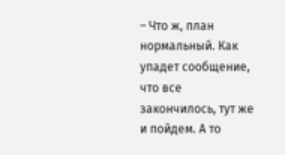– Что ж, план нормальный. Как упадет сообщение, что все закончилось, тут же и пойдем. А то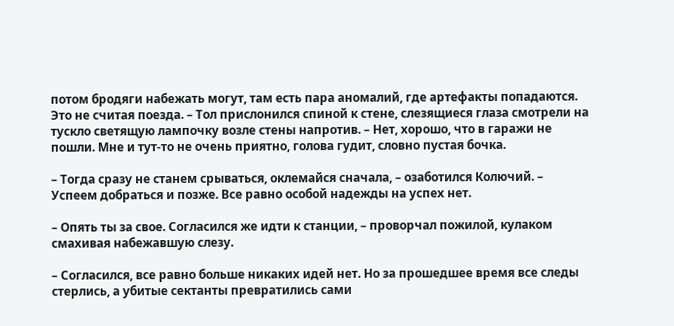потом бродяги набежать могут, там есть пара аномалий, где артефакты попадаются. Это не считая поезда. – Тол прислонился спиной к стене, слезящиеся глаза смотрели на тускло светящую лампочку возле стены напротив. – Нет, хорошо, что в гаражи не пошли. Мне и тут-то не очень приятно, голова гудит, словно пустая бочка.

– Тогда сразу не станем срываться, оклемайся сначала, – озаботился Колючий. – Успеем добраться и позже. Все равно особой надежды на успех нет.

– Опять ты за свое. Согласился же идти к станции, – проворчал пожилой, кулаком смахивая набежавшую слезу.

– Согласился, все равно больше никаких идей нет. Но за прошедшее время все следы стерлись, а убитые сектанты превратились сами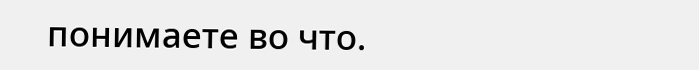понимаете во что.